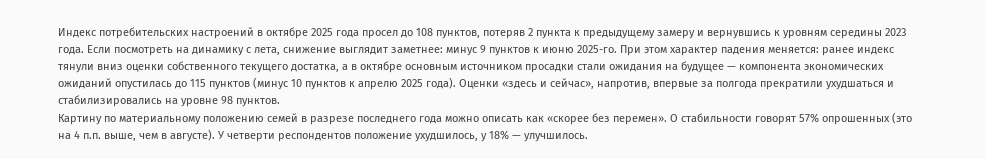Индекс потребительских настроений в октябре 2025 года просел до 108 пунктов, потеряв 2 пункта к предыдущему замеру и вернувшись к уровням середины 2023 года. Если посмотреть на динамику с лета, снижение выглядит заметнее: минус 9 пунктов к июню 2025-го. При этом характер падения меняется: ранее индекс тянули вниз оценки собственного текущего достатка, а в октябре основным источником просадки стали ожидания на будущее — компонента экономических ожиданий опустилась до 115 пунктов (минус 10 пунктов к апрелю 2025 года). Оценки «здесь и сейчас», напротив, впервые за полгода прекратили ухудшаться и стабилизировались на уровне 98 пунктов.
Картину по материальному положению семей в разрезе последнего года можно описать как «скорее без перемен». О стабильности говорят 57% опрошенных (это на 4 п.п. выше, чем в августе). У четверти респондентов положение ухудшилось, у 18% — улучшилось.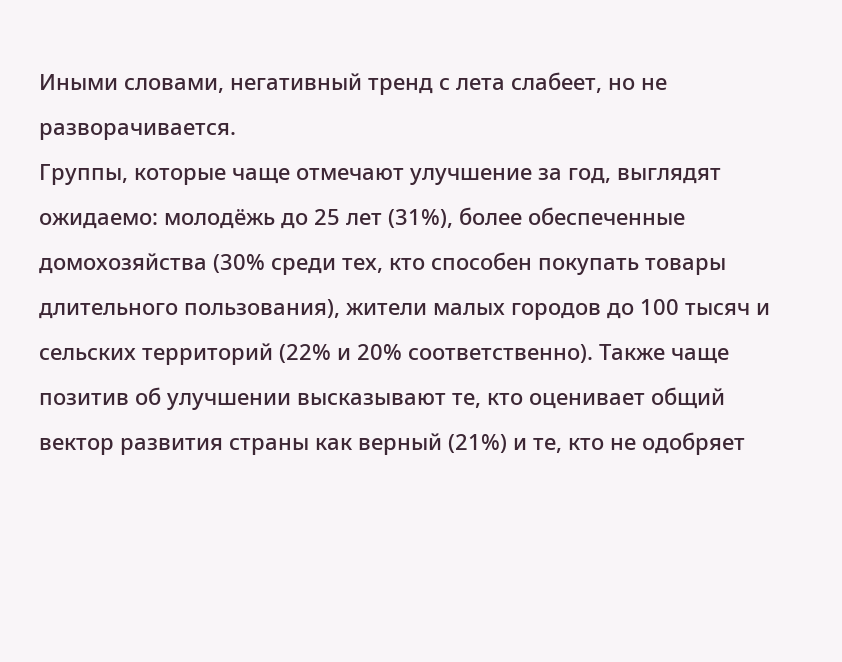Иными словами, негативный тренд с лета слабеет, но не разворачивается.
Группы, которые чаще отмечают улучшение за год, выглядят ожидаемо: молодёжь до 25 лет (31%), более обеспеченные домохозяйства (30% среди тех, кто способен покупать товары длительного пользования), жители малых городов до 100 тысяч и сельских территорий (22% и 20% соответственно). Также чаще позитив об улучшении высказывают те, кто оценивает общий вектор развития страны как верный (21%) и те, кто не одобряет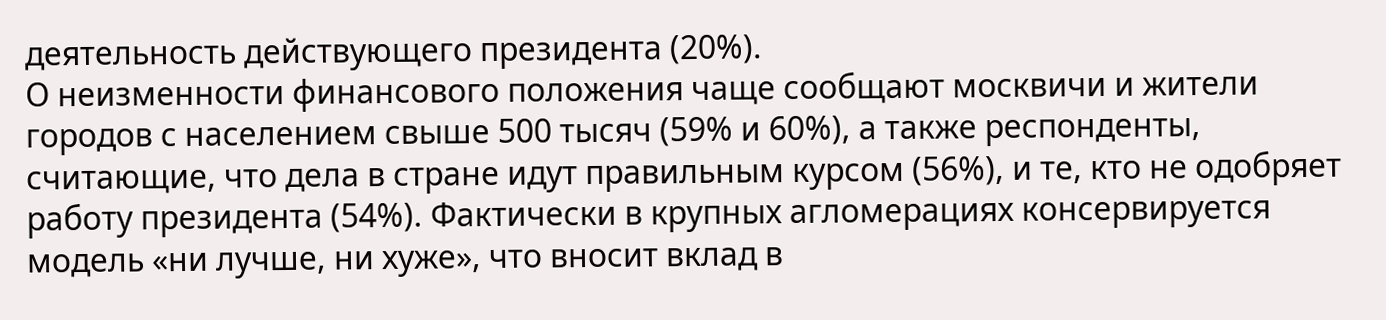деятельность действующего президента (20%).
О неизменности финансового положения чаще сообщают москвичи и жители городов с населением свыше 500 тысяч (59% и 60%), а также респонденты, считающие, что дела в стране идут правильным курсом (56%), и те, кто не одобряет работу президента (54%). Фактически в крупных агломерациях консервируется модель «ни лучше, ни хуже», что вносит вклад в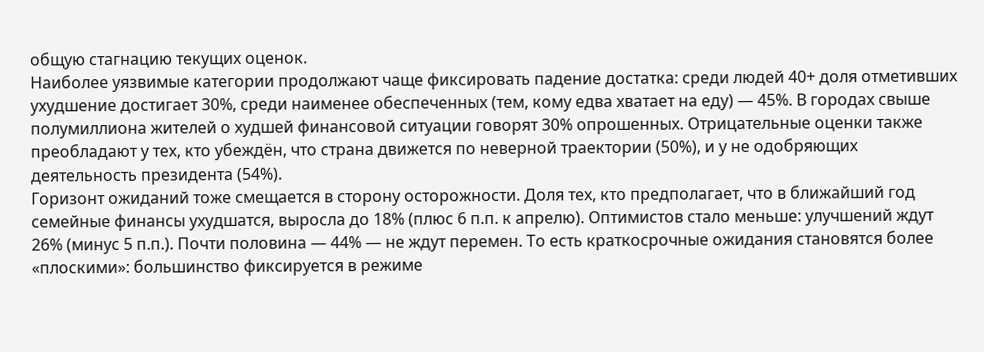общую стагнацию текущих оценок.
Наиболее уязвимые категории продолжают чаще фиксировать падение достатка: среди людей 40+ доля отметивших ухудшение достигает 30%, среди наименее обеспеченных (тем, кому едва хватает на еду) — 45%. В городах свыше полумиллиона жителей о худшей финансовой ситуации говорят 30% опрошенных. Отрицательные оценки также преобладают у тех, кто убеждён, что страна движется по неверной траектории (50%), и у не одобряющих деятельность президента (54%).
Горизонт ожиданий тоже смещается в сторону осторожности. Доля тех, кто предполагает, что в ближайший год семейные финансы ухудшатся, выросла до 18% (плюс 6 п.п. к апрелю). Оптимистов стало меньше: улучшений ждут 26% (минус 5 п.п.). Почти половина — 44% — не ждут перемен. То есть краткосрочные ожидания становятся более «плоскими»: большинство фиксируется в режиме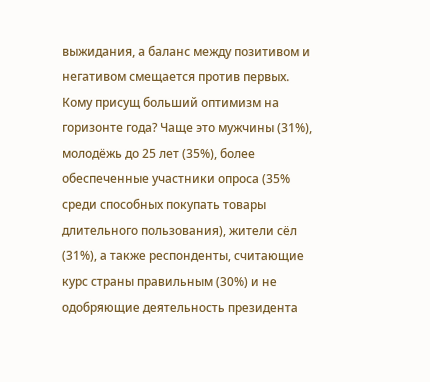выжидания, а баланс между позитивом и негативом смещается против первых.
Кому присущ больший оптимизм на горизонте года? Чаще это мужчины (31%), молодёжь до 25 лет (35%), более обеспеченные участники опроса (35% среди способных покупать товары длительного пользования), жители сёл (31%), а также респонденты, считающие курс страны правильным (30%) и не одобряющие деятельность президента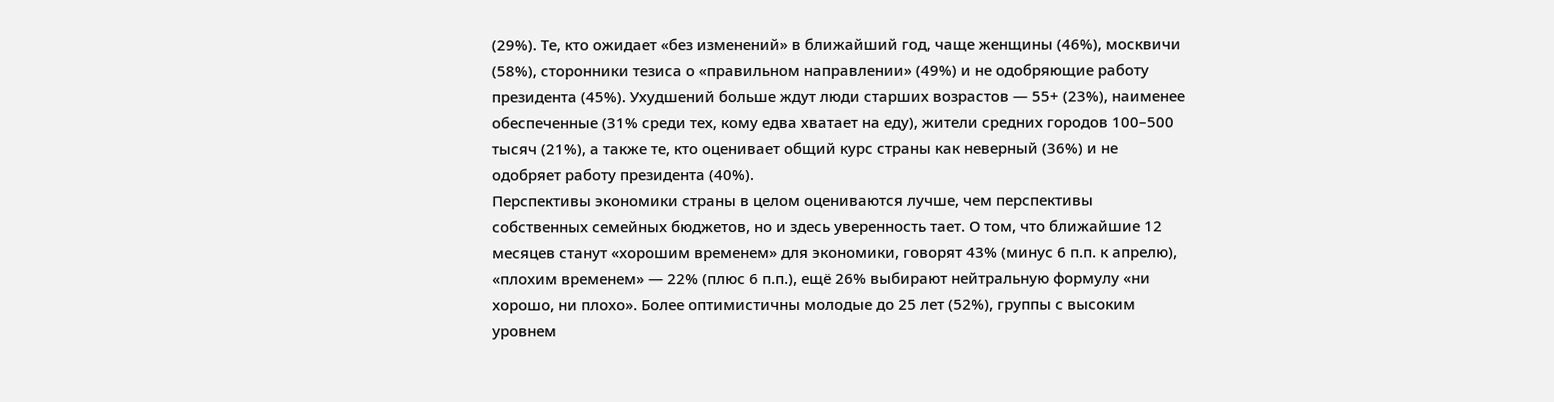(29%). Те, кто ожидает «без изменений» в ближайший год, чаще женщины (46%), москвичи (58%), сторонники тезиса о «правильном направлении» (49%) и не одобряющие работу президента (45%). Ухудшений больше ждут люди старших возрастов — 55+ (23%), наименее обеспеченные (31% среди тех, кому едва хватает на еду), жители средних городов 100–500 тысяч (21%), а также те, кто оценивает общий курс страны как неверный (36%) и не одобряет работу президента (40%).
Перспективы экономики страны в целом оцениваются лучше, чем перспективы собственных семейных бюджетов, но и здесь уверенность тает. О том, что ближайшие 12 месяцев станут «хорошим временем» для экономики, говорят 43% (минус 6 п.п. к апрелю), «плохим временем» — 22% (плюс 6 п.п.), ещё 26% выбирают нейтральную формулу «ни хорошо, ни плохо». Более оптимистичны молодые до 25 лет (52%), группы с высоким уровнем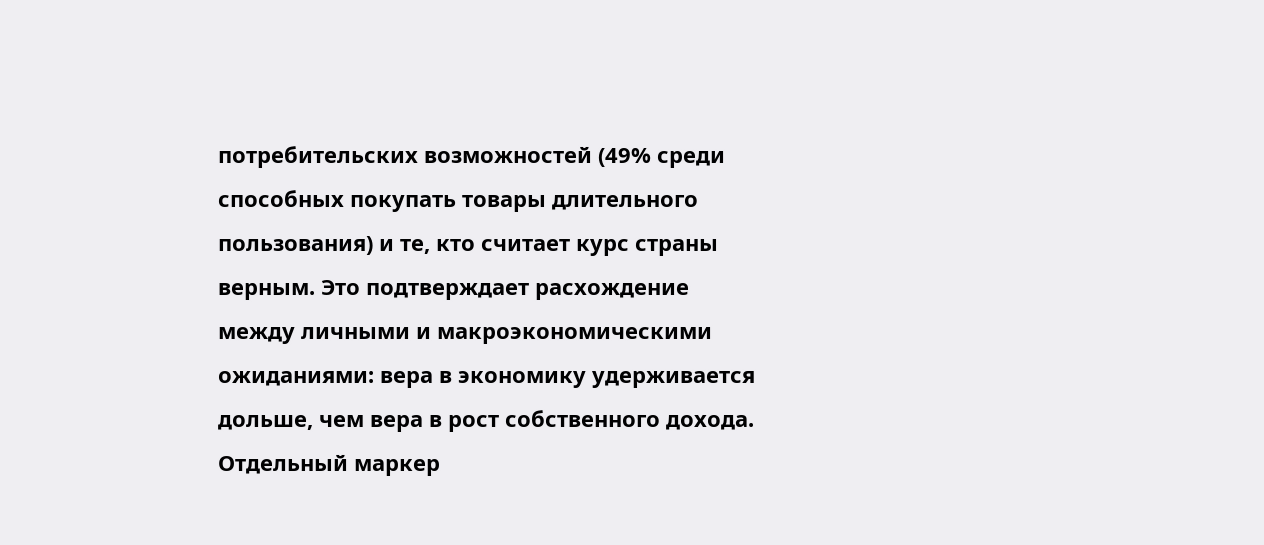потребительских возможностей (49% среди способных покупать товары длительного пользования) и те, кто считает курс страны верным. Это подтверждает расхождение между личными и макроэкономическими ожиданиями: вера в экономику удерживается дольше, чем вера в рост собственного дохода.
Отдельный маркер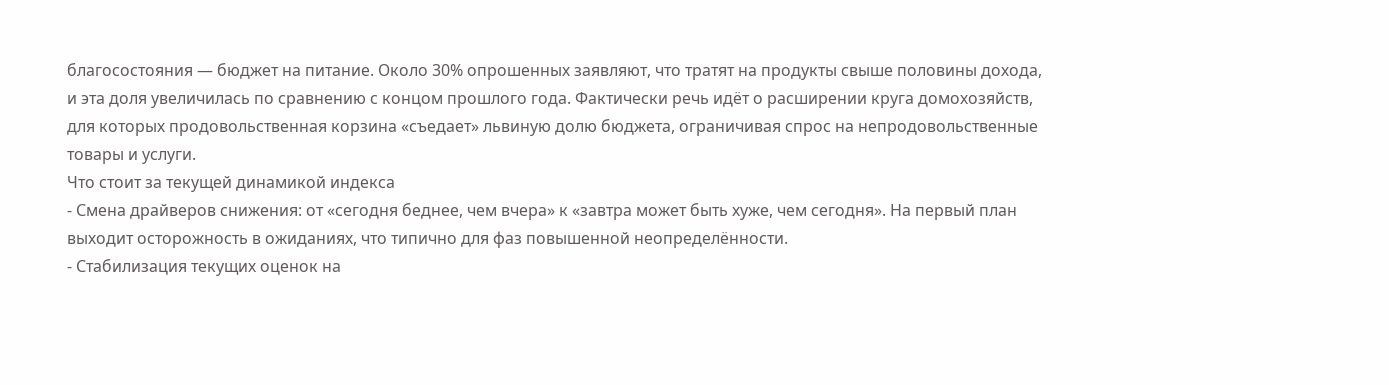благосостояния — бюджет на питание. Около 30% опрошенных заявляют, что тратят на продукты свыше половины дохода, и эта доля увеличилась по сравнению с концом прошлого года. Фактически речь идёт о расширении круга домохозяйств, для которых продовольственная корзина «съедает» львиную долю бюджета, ограничивая спрос на непродовольственные товары и услуги.
Что стоит за текущей динамикой индекса
- Смена драйверов снижения: от «сегодня беднее, чем вчера» к «завтра может быть хуже, чем сегодня». На первый план выходит осторожность в ожиданиях, что типично для фаз повышенной неопределённости.
- Стабилизация текущих оценок на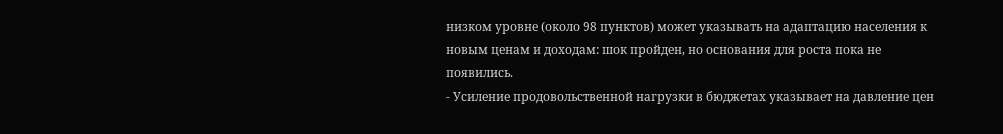низком уровне (около 98 пунктов) может указывать на адаптацию населения к новым ценам и доходам: шок пройден, но основания для роста пока не появились.
- Усиление продовольственной нагрузки в бюджетах указывает на давление цен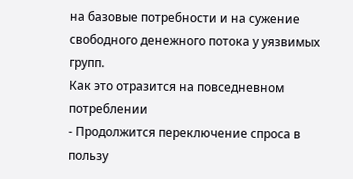на базовые потребности и на сужение свободного денежного потока у уязвимых групп.
Как это отразится на повседневном потреблении
- Продолжится переключение спроса в пользу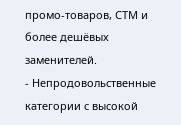промо-товаров, СТМ и более дешёвых заменителей.
- Непродовольственные категории с высокой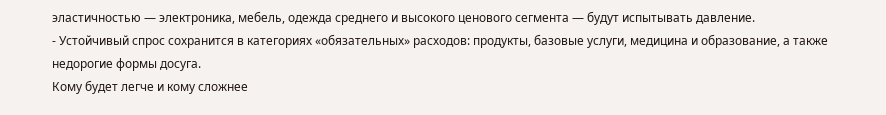эластичностью — электроника, мебель, одежда среднего и высокого ценового сегмента — будут испытывать давление.
- Устойчивый спрос сохранится в категориях «обязательных» расходов: продукты, базовые услуги, медицина и образование, а также недорогие формы досуга.
Кому будет легче и кому сложнее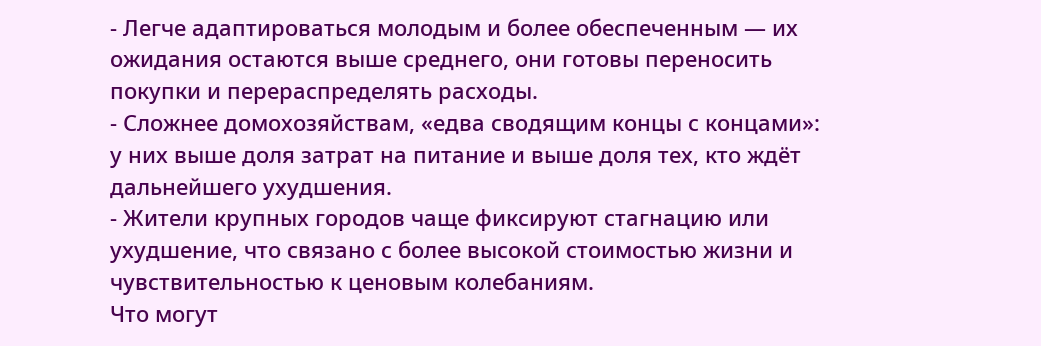- Легче адаптироваться молодым и более обеспеченным — их ожидания остаются выше среднего, они готовы переносить покупки и перераспределять расходы.
- Сложнее домохозяйствам, «едва сводящим концы с концами»: у них выше доля затрат на питание и выше доля тех, кто ждёт дальнейшего ухудшения.
- Жители крупных городов чаще фиксируют стагнацию или ухудшение, что связано с более высокой стоимостью жизни и чувствительностью к ценовым колебаниям.
Что могут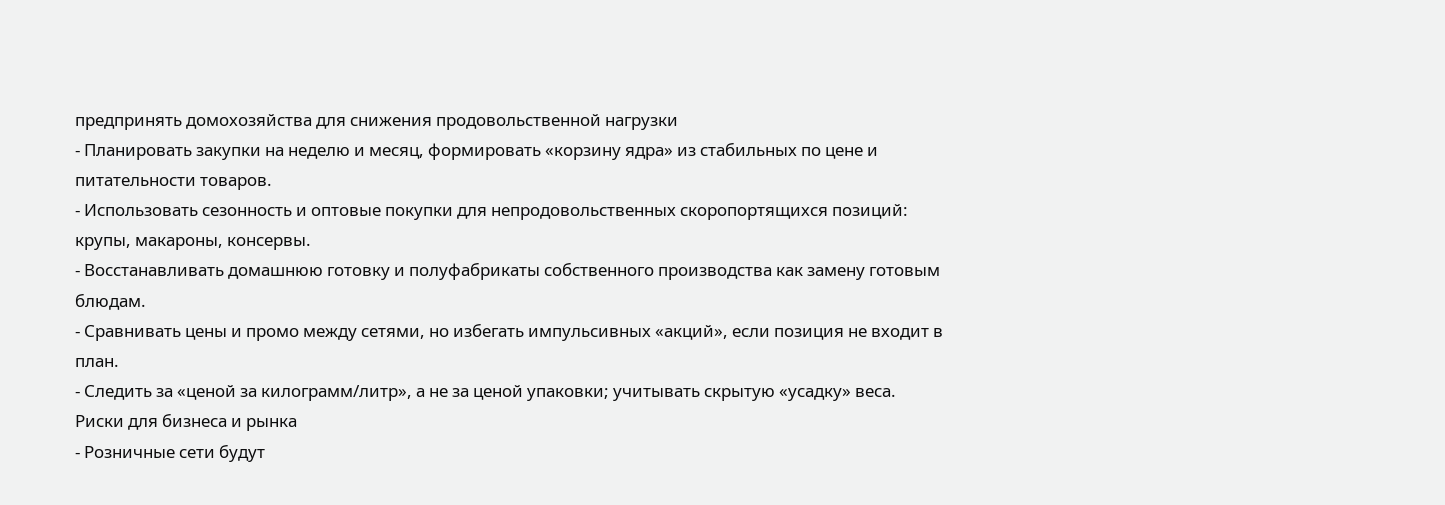предпринять домохозяйства для снижения продовольственной нагрузки
- Планировать закупки на неделю и месяц, формировать «корзину ядра» из стабильных по цене и питательности товаров.
- Использовать сезонность и оптовые покупки для непродовольственных скоропортящихся позиций: крупы, макароны, консервы.
- Восстанавливать домашнюю готовку и полуфабрикаты собственного производства как замену готовым блюдам.
- Сравнивать цены и промо между сетями, но избегать импульсивных «акций», если позиция не входит в план.
- Следить за «ценой за килограмм/литр», а не за ценой упаковки; учитывать скрытую «усадку» веса.
Риски для бизнеса и рынка
- Розничные сети будут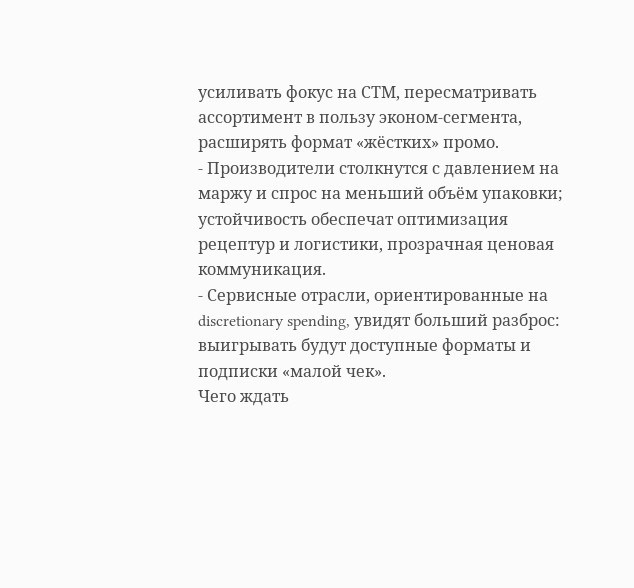усиливать фокус на СТМ, пересматривать ассортимент в пользу эконом-сегмента, расширять формат «жёстких» промо.
- Производители столкнутся с давлением на маржу и спрос на меньший объём упаковки; устойчивость обеспечат оптимизация рецептур и логистики, прозрачная ценовая коммуникация.
- Сервисные отрасли, ориентированные на discretionary spending, увидят больший разброс: выигрывать будут доступные форматы и подписки «малой чек».
Чего ждать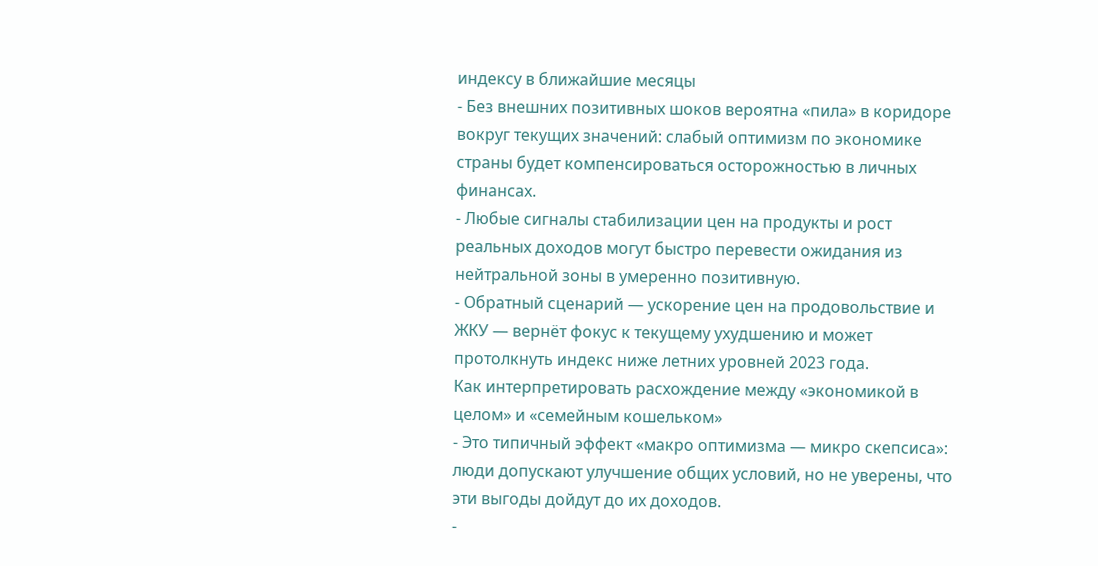индексу в ближайшие месяцы
- Без внешних позитивных шоков вероятна «пила» в коридоре вокруг текущих значений: слабый оптимизм по экономике страны будет компенсироваться осторожностью в личных финансах.
- Любые сигналы стабилизации цен на продукты и рост реальных доходов могут быстро перевести ожидания из нейтральной зоны в умеренно позитивную.
- Обратный сценарий — ускорение цен на продовольствие и ЖКУ — вернёт фокус к текущему ухудшению и может протолкнуть индекс ниже летних уровней 2023 года.
Как интерпретировать расхождение между «экономикой в целом» и «семейным кошельком»
- Это типичный эффект «макро оптимизма — микро скепсиса»: люди допускают улучшение общих условий, но не уверены, что эти выгоды дойдут до их доходов.
-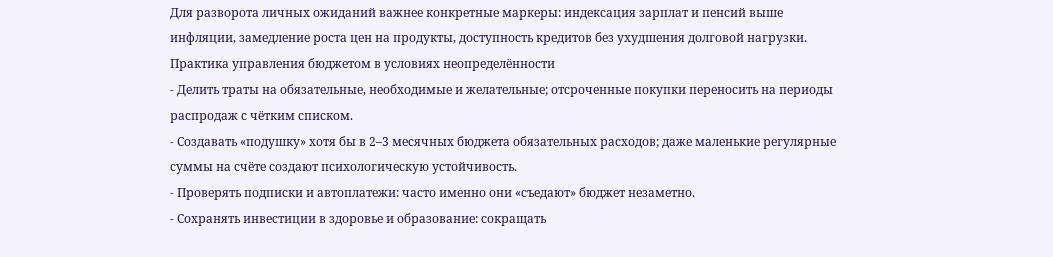Для разворота личных ожиданий важнее конкретные маркеры: индексация зарплат и пенсий выше инфляции, замедление роста цен на продукты, доступность кредитов без ухудшения долговой нагрузки.
Практика управления бюджетом в условиях неопределённости
- Делить траты на обязательные, необходимые и желательные; отсроченные покупки переносить на периоды распродаж с чётким списком.
- Создавать «подушку» хотя бы в 2–3 месячных бюджета обязательных расходов; даже маленькие регулярные суммы на счёте создают психологическую устойчивость.
- Проверять подписки и автоплатежи: часто именно они «съедают» бюджет незаметно.
- Сохранять инвестиции в здоровье и образование: сокращать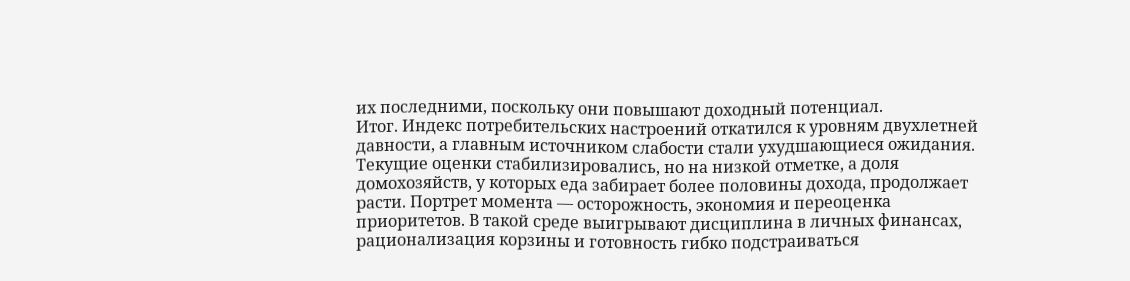их последними, поскольку они повышают доходный потенциал.
Итог. Индекс потребительских настроений откатился к уровням двухлетней давности, а главным источником слабости стали ухудшающиеся ожидания. Текущие оценки стабилизировались, но на низкой отметке, а доля домохозяйств, у которых еда забирает более половины дохода, продолжает расти. Портрет момента — осторожность, экономия и переоценка приоритетов. В такой среде выигрывают дисциплина в личных финансах, рационализация корзины и готовность гибко подстраиваться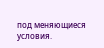под меняющиеся условия.